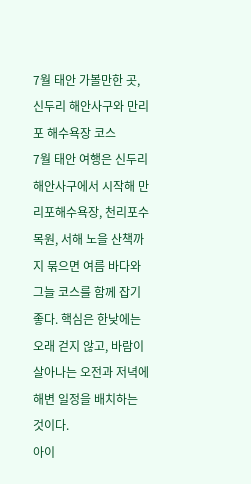7월 태안 가볼만한 곳, 신두리 해안사구와 만리포 해수욕장 코스
7월 태안 여행은 신두리 해안사구에서 시작해 만리포해수욕장, 천리포수목원, 서해 노을 산책까지 묶으면 여름 바다와 그늘 코스를 함께 잡기 좋다. 핵심은 한낮에는 오래 걷지 않고, 바람이 살아나는 오전과 저녁에 해변 일정을 배치하는 것이다.
아이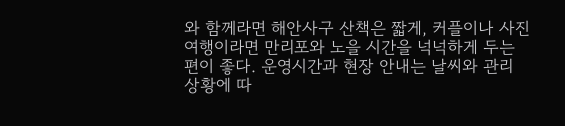와 함께라면 해안사구 산책은 짧게, 커플이나 사진 여행이라면 만리포와 노을 시간을 넉넉하게 두는 편이 좋다. 운영시간과 현장 안내는 날씨와 관리 상황에 따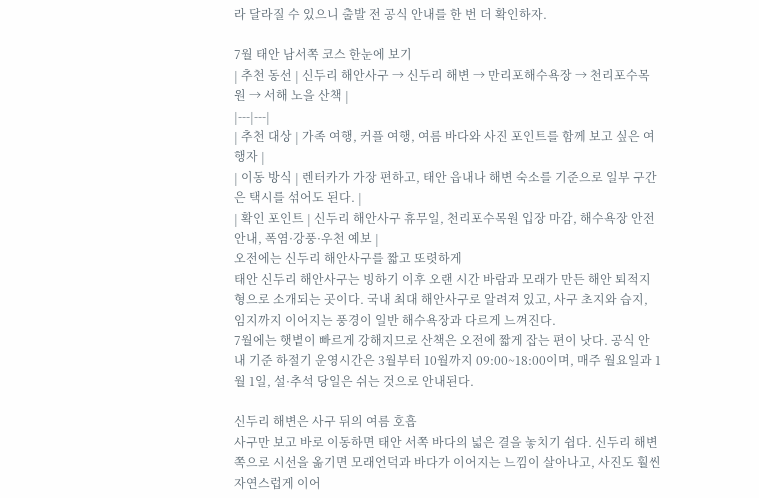라 달라질 수 있으니 출발 전 공식 안내를 한 번 더 확인하자.

7월 태안 남서쪽 코스 한눈에 보기
| 추천 동선 | 신두리 해안사구 → 신두리 해변 → 만리포해수욕장 → 천리포수목원 → 서해 노을 산책 |
|---|---|
| 추천 대상 | 가족 여행, 커플 여행, 여름 바다와 사진 포인트를 함께 보고 싶은 여행자 |
| 이동 방식 | 렌터카가 가장 편하고, 태안 읍내나 해변 숙소를 기준으로 일부 구간은 택시를 섞어도 된다. |
| 확인 포인트 | 신두리 해안사구 휴무일, 천리포수목원 입장 마감, 해수욕장 안전 안내, 폭염·강풍·우천 예보 |
오전에는 신두리 해안사구를 짧고 또렷하게
태안 신두리 해안사구는 빙하기 이후 오랜 시간 바람과 모래가 만든 해안 퇴적지형으로 소개되는 곳이다. 국내 최대 해안사구로 알려져 있고, 사구 초지와 습지, 임지까지 이어지는 풍경이 일반 해수욕장과 다르게 느껴진다.
7월에는 햇볕이 빠르게 강해지므로 산책은 오전에 짧게 잡는 편이 낫다. 공식 안내 기준 하절기 운영시간은 3월부터 10월까지 09:00~18:00이며, 매주 월요일과 1월 1일, 설·추석 당일은 쉬는 것으로 안내된다.

신두리 해변은 사구 뒤의 여름 호흡
사구만 보고 바로 이동하면 태안 서쪽 바다의 넓은 결을 놓치기 쉽다. 신두리 해변 쪽으로 시선을 옮기면 모래언덕과 바다가 이어지는 느낌이 살아나고, 사진도 훨씬 자연스럽게 이어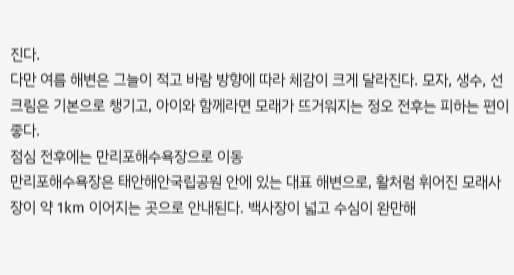진다.
다만 여름 해변은 그늘이 적고 바람 방향에 따라 체감이 크게 달라진다. 모자, 생수, 선크림은 기본으로 챙기고, 아이와 함께라면 모래가 뜨거워지는 정오 전후는 피하는 편이 좋다.
점심 전후에는 만리포해수욕장으로 이동
만리포해수욕장은 태안해안국립공원 안에 있는 대표 해변으로, 활처럼 휘어진 모래사장이 약 1km 이어지는 곳으로 안내된다. 백사장이 넓고 수심이 완만해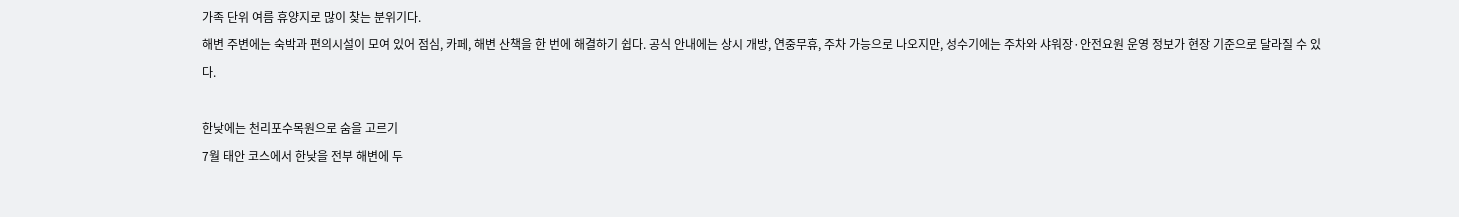가족 단위 여름 휴양지로 많이 찾는 분위기다.
해변 주변에는 숙박과 편의시설이 모여 있어 점심, 카페, 해변 산책을 한 번에 해결하기 쉽다. 공식 안내에는 상시 개방, 연중무휴, 주차 가능으로 나오지만, 성수기에는 주차와 샤워장·안전요원 운영 정보가 현장 기준으로 달라질 수 있다.

한낮에는 천리포수목원으로 숨을 고르기
7월 태안 코스에서 한낮을 전부 해변에 두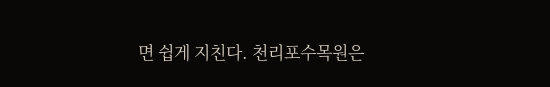면 쉽게 지친다. 천리포수목원은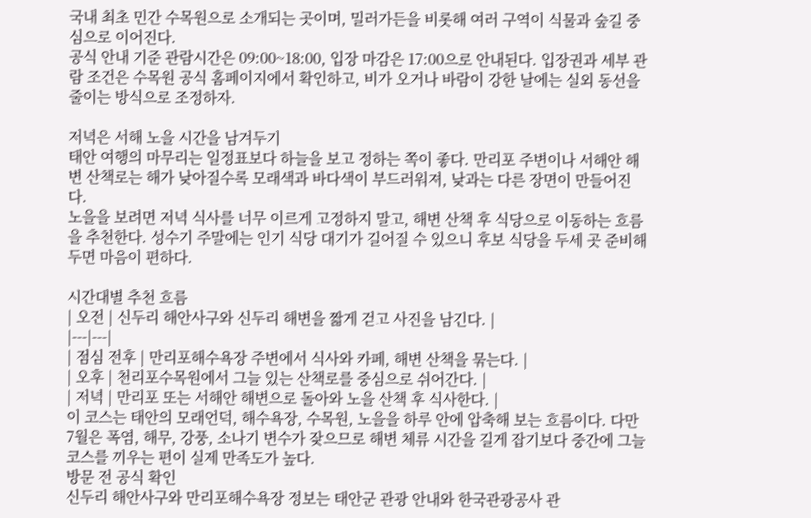국내 최초 민간 수목원으로 소개되는 곳이며, 밀러가든을 비롯해 여러 구역이 식물과 숲길 중심으로 이어진다.
공식 안내 기준 관람시간은 09:00~18:00, 입장 마감은 17:00으로 안내된다. 입장권과 세부 관람 조건은 수목원 공식 홈페이지에서 확인하고, 비가 오거나 바람이 강한 날에는 실외 동선을 줄이는 방식으로 조정하자.

저녁은 서해 노을 시간을 남겨두기
태안 여행의 마무리는 일정표보다 하늘을 보고 정하는 쪽이 좋다. 만리포 주변이나 서해안 해변 산책로는 해가 낮아질수록 모래색과 바다색이 부드러워져, 낮과는 다른 장면이 만들어진다.
노을을 보려면 저녁 식사를 너무 이르게 고정하지 말고, 해변 산책 후 식당으로 이동하는 흐름을 추천한다. 성수기 주말에는 인기 식당 대기가 길어질 수 있으니 후보 식당을 두세 곳 준비해두면 마음이 편하다.

시간대별 추천 흐름
| 오전 | 신두리 해안사구와 신두리 해변을 짧게 걷고 사진을 남긴다. |
|---|---|
| 점심 전후 | 만리포해수욕장 주변에서 식사와 카페, 해변 산책을 묶는다. |
| 오후 | 천리포수목원에서 그늘 있는 산책로를 중심으로 쉬어간다. |
| 저녁 | 만리포 또는 서해안 해변으로 돌아와 노을 산책 후 식사한다. |
이 코스는 태안의 모래언덕, 해수욕장, 수목원, 노을을 하루 안에 압축해 보는 흐름이다. 다만 7월은 폭염, 해무, 강풍, 소나기 변수가 잦으므로 해변 체류 시간을 길게 잡기보다 중간에 그늘 코스를 끼우는 편이 실제 만족도가 높다.
방문 전 공식 확인
신두리 해안사구와 만리포해수욕장 정보는 태안군 관광 안내와 한국관광공사 관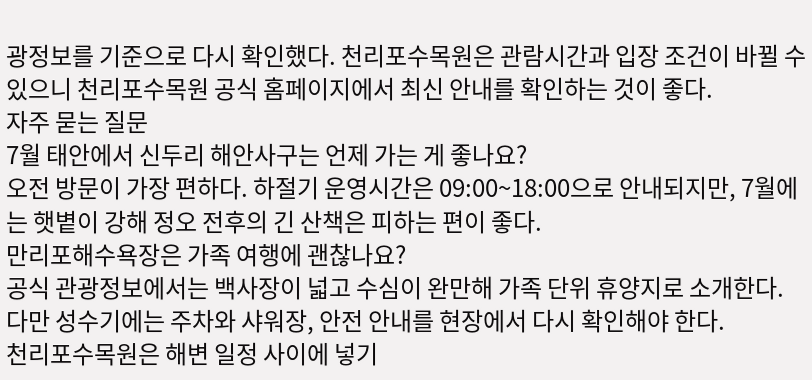광정보를 기준으로 다시 확인했다. 천리포수목원은 관람시간과 입장 조건이 바뀔 수 있으니 천리포수목원 공식 홈페이지에서 최신 안내를 확인하는 것이 좋다.
자주 묻는 질문
7월 태안에서 신두리 해안사구는 언제 가는 게 좋나요?
오전 방문이 가장 편하다. 하절기 운영시간은 09:00~18:00으로 안내되지만, 7월에는 햇볕이 강해 정오 전후의 긴 산책은 피하는 편이 좋다.
만리포해수욕장은 가족 여행에 괜찮나요?
공식 관광정보에서는 백사장이 넓고 수심이 완만해 가족 단위 휴양지로 소개한다. 다만 성수기에는 주차와 샤워장, 안전 안내를 현장에서 다시 확인해야 한다.
천리포수목원은 해변 일정 사이에 넣기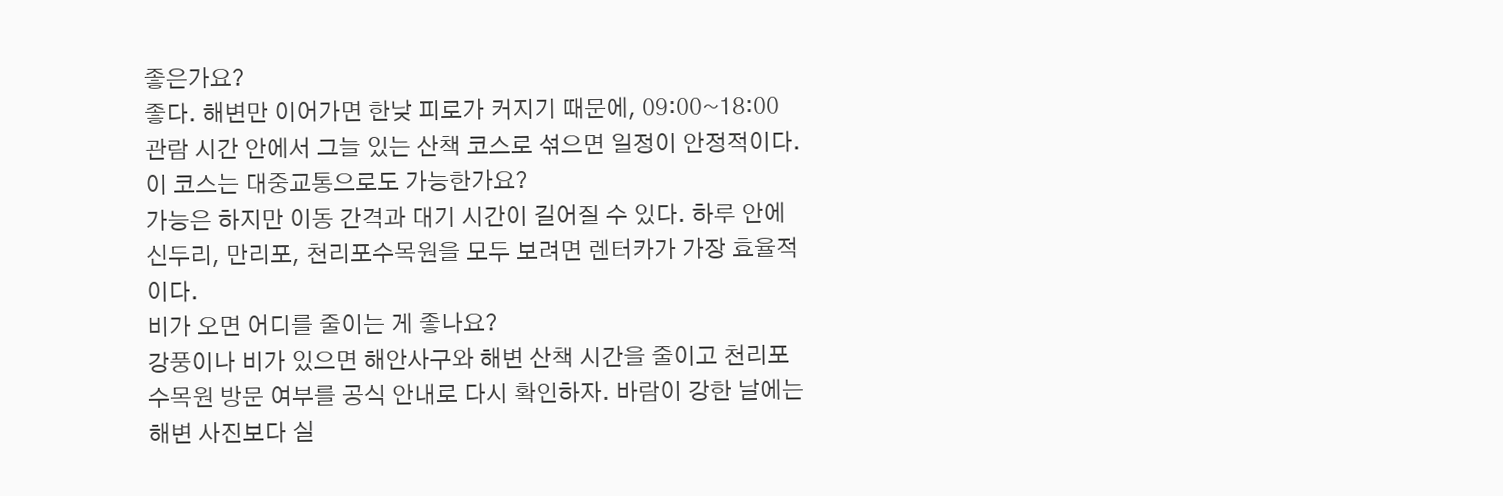좋은가요?
좋다. 해변만 이어가면 한낮 피로가 커지기 때문에, 09:00~18:00 관람 시간 안에서 그늘 있는 산책 코스로 섞으면 일정이 안정적이다.
이 코스는 대중교통으로도 가능한가요?
가능은 하지만 이동 간격과 대기 시간이 길어질 수 있다. 하루 안에 신두리, 만리포, 천리포수목원을 모두 보려면 렌터카가 가장 효율적이다.
비가 오면 어디를 줄이는 게 좋나요?
강풍이나 비가 있으면 해안사구와 해변 산책 시간을 줄이고 천리포수목원 방문 여부를 공식 안내로 다시 확인하자. 바람이 강한 날에는 해변 사진보다 실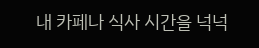내 카페나 식사 시간을 넉넉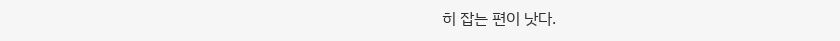히 잡는 편이 낫다.